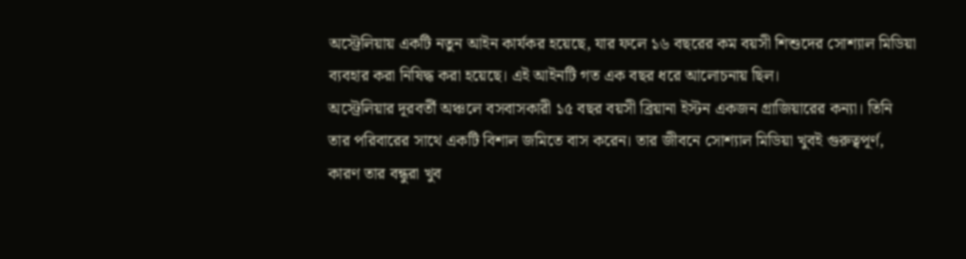অস্ট্রেলিয়ায় একটি নতুন আইন কার্যকর হয়েছে, যার ফলে ১৬ বছরের কম বয়সী শিশুদের সোশ্যাল মিডিয়া ব্যবহার করা নিষিদ্ধ করা হয়েছে। এই আইনটি গত এক বছর ধরে আলোচনায় ছিল।
অস্ট্রেলিয়ার দূরবর্তী অঞ্চলে বসবাসকারী ১৫ বছর বয়সী ব্রিয়ানা ইস্টন একজন গ্রাজিয়ারের কন্যা। তিনি তার পরিবারের সাথে একটি বিশাল জমিতে বাস করেন। তার জীবনে সোশ্যাল মিডিয়া খুবই গুরুত্বপূর্ণ, কারণ তার বন্ধুরা খুব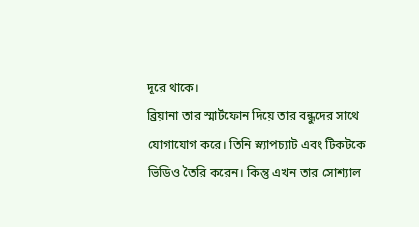দূরে থাকে।
ব্রিয়ানা তার স্মার্টফোন দিয়ে তার বন্ধুদের সাথে যোগাযোগ করে। তিনি স্ন্যাপচ্যাট এবং টিকটকে ভিডিও তৈরি করেন। কিন্তু এখন তার সোশ্যাল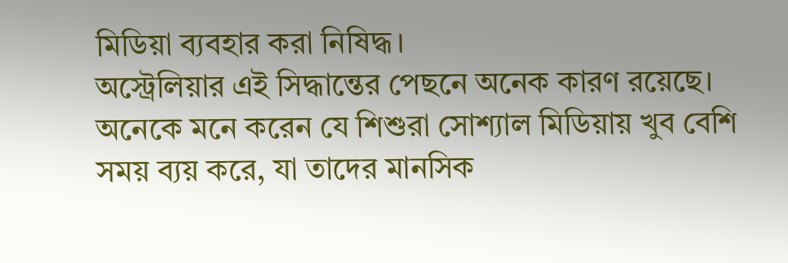মিডিয়া ব্যবহার করা নিষিদ্ধ।
অস্ট্রেলিয়ার এই সিদ্ধান্তের পেছনে অনেক কারণ রয়েছে। অনেকে মনে করেন যে শিশুরা সোশ্যাল মিডিয়ায় খুব বেশি সময় ব্যয় করে, যা তাদের মানসিক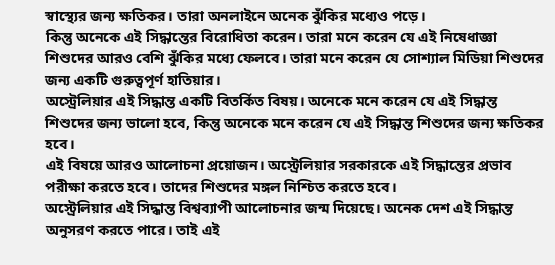স্বাস্থ্যের জন্য ক্ষতিকর। তারা অনলাইনে অনেক ঝুঁকির মধ্যেও পড়ে।
কিন্তু অনেকে এই সিদ্ধান্তের বিরোধিতা করেন। তারা মনে করেন যে এই নিষেধাজ্ঞা শিশুদের আরও বেশি ঝুঁকির মধ্যে ফেলবে। তারা মনে করেন যে সোশ্যাল মিডিয়া শিশুদের জন্য একটি গুরুত্বপূর্ণ হাতিয়ার।
অস্ট্রেলিয়ার এই সিদ্ধান্ত একটি বিতর্কিত বিষয়। অনেকে মনে করেন যে এই সিদ্ধান্ত শিশুদের জন্য ভালো হবে, কিন্তু অনেকে মনে করেন যে এই সিদ্ধান্ত শিশুদের জন্য ক্ষতিকর হবে।
এই বিষয়ে আরও আলোচনা প্রয়োজন। অস্ট্রেলিয়ার সরকারকে এই সিদ্ধান্তের প্রভাব পরীক্ষা করতে হবে। তাদের শিশুদের মঙ্গল নিশ্চিত করতে হবে।
অস্ট্রেলিয়ার এই সিদ্ধান্ত বিশ্বব্যাপী আলোচনার জন্ম দিয়েছে। অনেক দেশ এই সিদ্ধান্ত অনুসরণ করতে পারে। তাই এই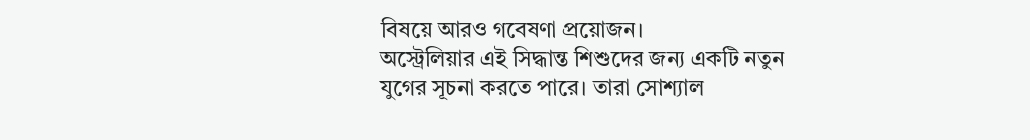বিষয়ে আরও গবেষণা প্রয়োজন।
অস্ট্রেলিয়ার এই সিদ্ধান্ত শিশুদের জন্য একটি নতুন যুগের সূচনা করতে পারে। তারা সোশ্যাল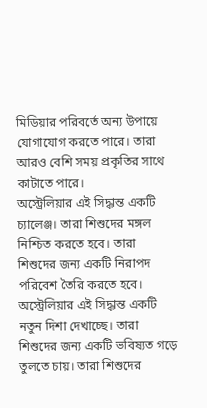মিডিয়ার পরিবর্তে অন্য উপায়ে যোগাযোগ করতে পারে। তারা আরও বেশি সময় প্রকৃতির সাথে কাটাতে পারে।
অস্ট্রেলিয়ার এই সিদ্ধান্ত একটি চ্যালেঞ্জ। তারা শিশুদের মঙ্গল নিশ্চিত করতে হবে। তারা শিশুদের জন্য একটি নিরাপদ পরিবেশ তৈরি করতে হবে।
অস্ট্রেলিয়ার এই সিদ্ধান্ত একটি নতুন দিশা দেখাচ্ছে। তারা শিশুদের জন্য একটি ভবিষ্যত গড়ে তুলতে চায়। তারা শিশুদের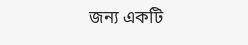জন্য একটি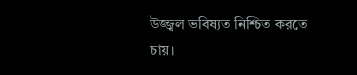উজ্জ্বল ভবিষ্যত নিশ্চিত করতে চায়।